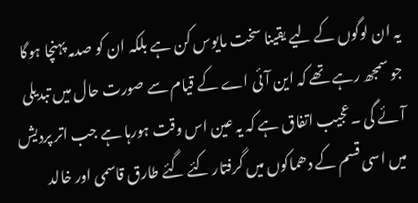یہ ان لوگوں کے لیے یقینا سخت مایوس کن ہے بلکہ ان کو صدمہ پہنچا ہوگا جو سمجھ رہے تھے کہ این آئی اے کے قیام سے صورت حال میں تبدیلی آئے گی ۔عجیب اتفاق ہے کہ یہ عین اس وقت ہورہا ہے جب اتر پردیش میں اسی قسم کے دھماکوں میں گرفتار کئے گئے طارق قاسمی اور خالد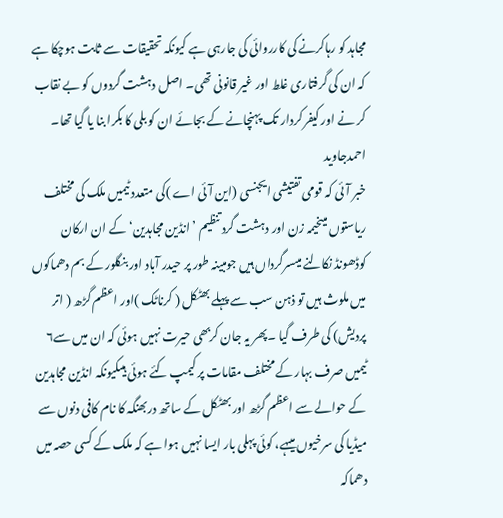مجاہد کو رہاکرنے کی کارروائی کی جارہی ہے کیونکہ تحقیقات سے ثابت ہوچکا ہے کہ ان کی گرفتاری غلط اور غیر قانونی تھی۔ اصل دہشت گردوں کو بے نقاب کر نے اور کیفر کردار تک پہنچانے کے بجائے ان کو بلی کا بکرا بنا یا گیا تھا۔
احمدجاوید
خبر آئی کہ قومی تفتیشی ایجنسی (این آئی اے )کی متعدد ٹیمیں ملک کی مختلف ریاستوں میںخیمہ زن اور دہشت گرد تنظیم ’ انڈین مجاہدین‘ کے ان ارکان کوڈھونڈ نکالنے میںسرگرداں ہیں جومبینہ طور پر حیدر آباد اور بنگلور کے بم دھماکوں میں ملوث ہیں تو ذہن سب سے پہلے بھٹکل ( کرناٹک )اور اعظم گڑھ ( اتر پردیش) کی طرف گیا ۔پھر یہ جان کربھی حیرت نہیں ہوئی کہ ان میں سے۶ ٹیمیں صرف بہار کے مختلف مقامات پر کیمپ کئے ہوئی ہیںکیونکہ انڈین مجاہدین کے حوالے سے اعظم گڑھ اور بھٹکل کے ساتھ دربھنگہ کا نام کافی دنوں سے میڈیا کی سرخیوں میںہے، کوئی پہلی بار ایسا نہیں ہوا ہے کہ ملک کے کسی حصہ میں دھماکہ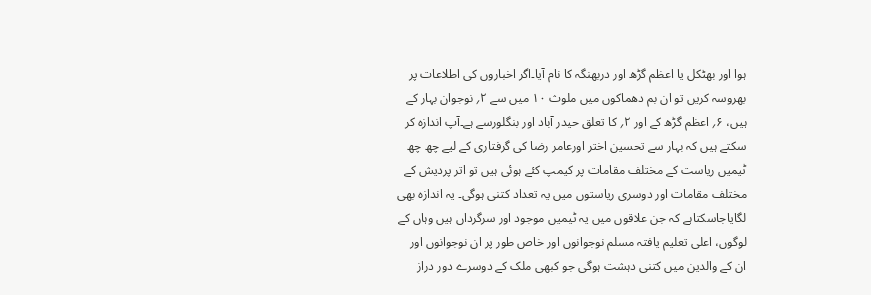ہوا اور بھٹکل یا اعظم گڑھ اور دربھنگہ کا نام آیا۔اگر اخباروں کی اطلاعات پر بھروسہ کریں تو ان بم دھماکوں میں ملوث ۱۰ میں سے ۲؍ نوجوان بہار کے ہیں، ۶؍ اعظم گڑھ کے اور ۲؍ کا تعلق حیدر آباد اور بنگلورسے ہے۔آپ اندازہ کر سکتے ہیں کہ بہار سے تحسین اختر اورعامر رضا کی گرفتاری کے لیے چھ چھ ٹیمیں ریاست کے مختلف مقامات پر کیمپ کئے ہوئی ہیں تو اتر پردیش کے مختلف مقامات اور دوسری ریاستوں میں یہ تعداد کتنی ہوگی۔ یہ اندازہ بھی لگایاجاسکتاہے کہ جن علاقوں میں یہ ٹیمیں موجود اور سرگرداں ہیں وہاں کے لوگوں، اعلی تعلیم یافتہ مسلم نوجوانوں اور خاص طور پر ان نوجوانوں اور ان کے والدین میں کتنی دہشت ہوگی جو کبھی ملک کے دوسرے دور دراز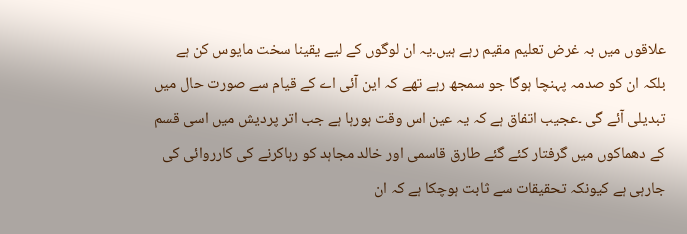علاقوں میں بہ غرض تعلیم مقیم رہے ہیں۔یہ ان لوگوں کے لیے یقینا سخت مایوس کن ہے بلکہ ان کو صدمہ پہنچا ہوگا جو سمجھ رہے تھے کہ این آئی اے کے قیام سے صورت حال میں تبدیلی آئے گی ۔عجیب اتفاق ہے کہ یہ عین اس وقت ہورہا ہے جب اتر پردیش میں اسی قسم کے دھماکوں میں گرفتار کئے گئے طارق قاسمی اور خالد مجاہد کو رہاکرنے کی کارروائی کی جارہی ہے کیونکہ تحقیقات سے ثابت ہوچکا ہے کہ ان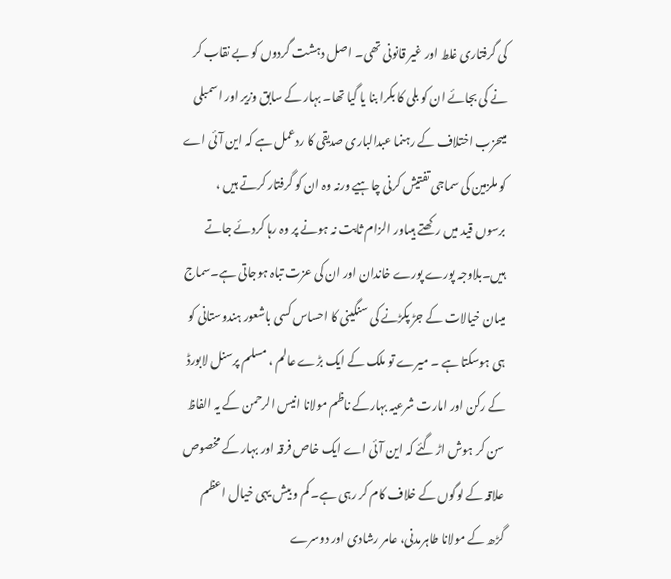کی گرفتاری غلط اور غیر قانونی تھی۔ اصل دہشت گردوں کو بے نقاب کر نے کی بجائے ان کو بلی کا بکرا بنا یا گیا تھا۔ بہار کے سابق وزیر اور اسمبلی میںحزب اختلاف کے رہنما عبدالباری صدیقی کا ردعمل ہے کہ این آئی اے کو ملزمین کی سماجی تفتیش کرنی چاہیے ورنہ وہ ان کو گرفتار کرتے ہیں ، برسوں قید میں رکھتے ہیںاور الزام ثابت نہ ہونے پر وہ رہا کردئے جاتے ہیں۔بلاوجہ پورے پورے خاندان اور ان کی عزت تباہ ہوجاتی ہے۔سماج میںان خیالات کے جڑ پکڑنے کی سنگینی کا احساس کسی باشعور ہندوستانی کو ہی ہوسکتا ہے ۔ میرے تو ملک کے ایک بڑے عالم ، مسلم پرسنل لابورڈ کے رکن اور امارت شرعیہ بہارکے ناظم مولانا انیس الرحمن کے یہ الفاظ سن کر ہوش اڑ گئے کہ این آئی اے ایک خاص فرقہ اور بہار کے مخصوص علاقہ کے لوگوں کے خلاف کام کر رہی ہے۔ کم و بیش یہی خیال اعظم گڑھ کے مولانا طاہرمدنی، عامر رشادی اور دوسرے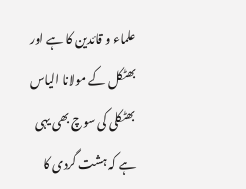علماء و قائدین کا ہے اور بھٹکل کے مولانا الیاس بھٹکلی کی سوچ بھی یہی ہے کہ ہشت گردی کا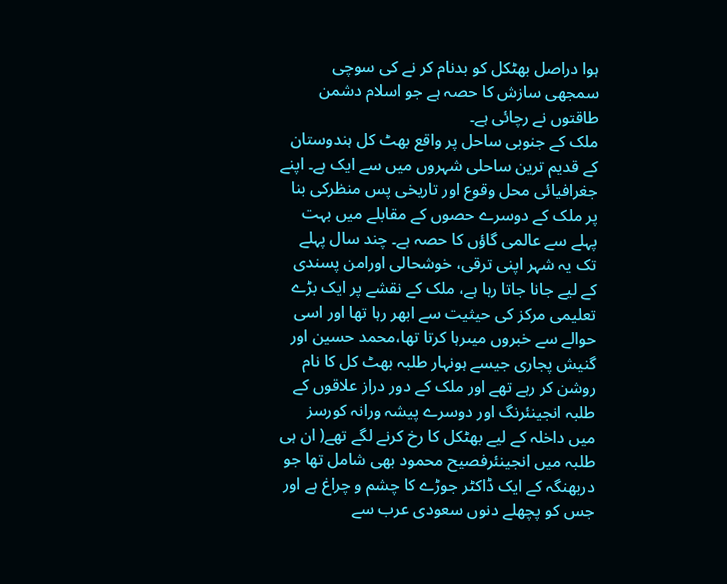ہوا دراصل بھٹکل کو بدنام کر نے کی سوچی سمجھی سازش کا حصہ ہے جو اسلام دشمن طاقتوں نے رچائی ہے۔
ملک کے جنوبی ساحل پر واقع بھٹ کل ہندوستان کے قدیم ترین ساحلی شہروں میں سے ایک ہے۔ اپنے جغرافیائی محل وقوع اور تاریخی پس منظرکی بنا پر ملک کے دوسرے حصوں کے مقابلے میں بہت پہلے سے عالمی گاؤں کا حصہ ہے۔ چند سال پہلے تک یہ شہر اپنی ترقی، خوشحالی اورامن پسندی کے لیے جانا جاتا رہا ہے، ملک کے نقشے پر ایک بڑے تعلیمی مرکز کی حیثیت سے ابھر رہا تھا اور اسی حوالے سے خبروں میںرہا کرتا تھا،محمد حسین اور گنیش پجاری جیسے ہونہار طلبہ بھٹ کل کا نام روشن کر رہے تھے اور ملک کے دور دراز علاقوں کے طلبہ انجینئرنگ اور دوسرے پیشہ ورانہ کورسز میں داخلہ کے لیے بھٹکل کا رخ کرنے لگے تھے( ان ہی طلبہ میں انجینئرفصیح محمود بھی شامل تھا جو دربھنگہ کے ایک ڈاکٹر جوڑے کا چشم و چراغ ہے اور جس کو پچھلے دنوں سعودی عرب سے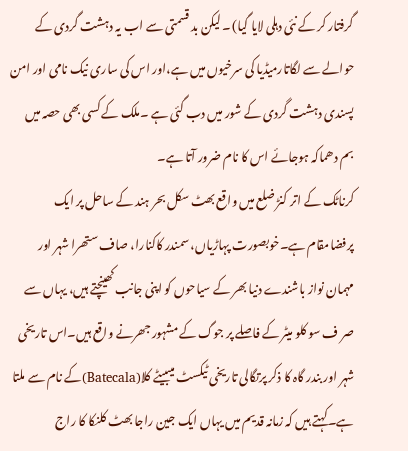گرفتار کر کے نئی دہلی لایا گیا) ۔لیکن بد قسمتی سے اب یہ دہشت گردی کے حوالے سے لگاتارمیڈیا کی سرخیوں میں ہے،اور اس کی ساری نیک نامی اور امن پسندی دہشت گردی کے شور میں دب گئی ہے ۔ملک کے کسی بھی حصہ میں بم دھماکہ ہوجائے اس کا نام ضرور آتا ہے۔
کرناٹک کے اتر کنڑ ضلع میں واقع بھٹ سکل بحر ہند کے ساحل پر ایک پرفضامقام ہے۔خوبصورت پہاڑیاں، سمندر کاکنارا، صاف ستھرا شہر اور مہمان نواز باشندے دنیا بھر کے سیاحوں کو اپنی جانب کھینچتے ہیں، یہاں سے صر ف سو کلو میٹر کے فاصلے پر جوگ کے مشہور جھرنے واقع ہیں۔اس تاریخی شہر اور بندر گاہ کا ذکر پرتگالی تاریخی ٹیکسٹ میںبیٹے کلا(Batecala)کے نام سے ملتا ہے۔کہتے ہیں کہ زمانہ قدیم میں یہاں ایک جین راجا بھٹ کلنکا کا راج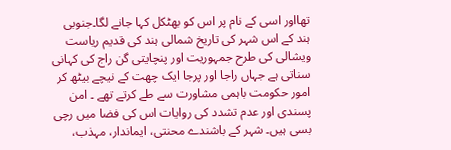تھااور اسی کے نام پر اس کو بھٹکل کہا جانے لگا۔جنوبی ہند کے اس شہر کی تاریخ شمالی ہند کی قدیم ریاست ویشالی کی طرح جمہوریت اور پنچایتی گن راج کی کہانی سناتی ہے جہاں راجا اور پرجا ایک چھت کے نیچے بیٹھ کر امور حکومت باہمی مشاورت سے طے کرتے تھے ۔ امن پسندی اور عدم تشدد کی روایات اس کی فضا میں رچی بسی ہیں۔ شہر کے باشندے محنتی، ایماندار، مہذب،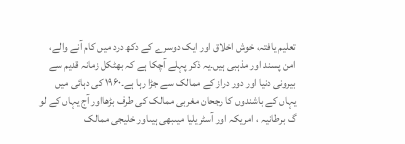تعلیم یافتہ، خوش اخلاق اور ایک دوسرے کے دکھ درد میں کام آنے والے، امن پسند اور مذہبی ہیں۔یہ ذکر پہلے آچکا ہے کہ بھٹکل زمانہ قدیم سے بیرونی دنیا اور دور دراز کے ممالک سے جڑا رہا ہے۔۱۹۶۰ کی دہائی میں یہاں کے باشندوں کا رجحان مغربی ممالک کی طرف بڑھااور آج یہاں کے لو گ برطانیہ ، امریکہ اور آسٹریلیا میںبھی ہیںاور خلیجی ممالک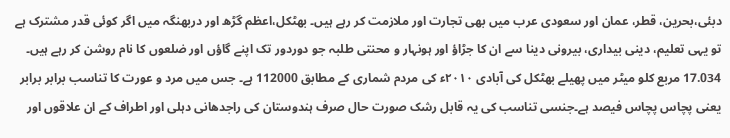دبئی،بحرین، قطر، عمان اور سعودی عرب میں بھی تجارت اور ملازمت کر رہے ہیں۔ بھٹکل،اعظم گڑھ اور دربھنگہ میں اگر کوئی قدر مشترک ہے تو یہی تعلیم، دینی بیداری، بیرونی دینا سے ان کا جڑاؤ اور ہونہار و محنتی طلبہ جو دوردور تک اپنے گاؤں اور ضلعوں کا نام روشن کر رہے ہیں۔
17.034 مربع کلو میٹر میں پھیلے بھٹکل کی آبادی ۲۰۱۰ء کی مردم شماری کے مطابق 112000 ہے۔ جس میں مرد و عورت کا تناسب برابر برابر یعنی پچاس پچاس فیصد ہے۔جنسی تناسب کی یہ قابل رشک صورت حال صرف ہندوستان کی راجدھانی دہلی اور اطراف کے ان علاقوں اور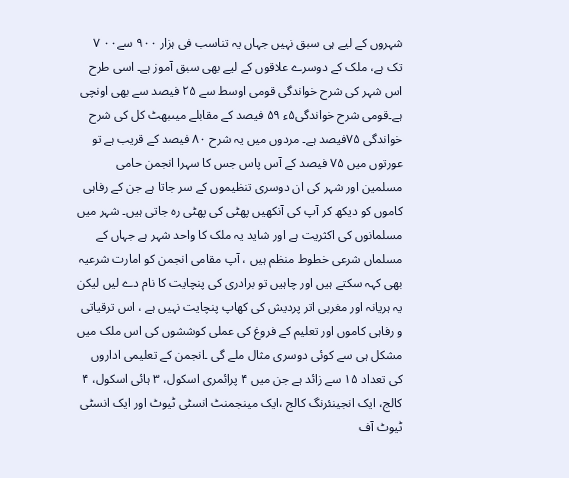شہروں کے لیے ہی سبق نہیں جہاں یہ تناسب فی ہزار ۹۰۰ سے۰۰ ۷ تک ہے، ملک کے دوسرے علاقوں کے لیے بھی سبق آموز ہے۔ اسی طرح اس شہر کی شرح خواندگی قومی اوسط سے ۲۵ فیصد سے بھی اونچی ہے۔قومی شرح خواندگی۵ء ۵۹ فیصد کے مقابلے میںبھٹ کل کی شرح خواندگی ۷۵فیصد ہے۔ مردوں میں یہ شرح ۸۰ فیصد کے قریب ہے تو عورتوں میں ۷۵ فیصد کے آس پاس جس کا سہرا انجمن حامی مسلمین اور شہر کی ان دوسری تنظیموں کے سر جاتا ہے جن کے رفاہی کاموں کو دیکھ کر آپ کی آنکھیں پھٹی کی پھٹی رہ جاتی ہیں۔ شہر میں مسلمانوں کی اکثریت ہے اور شاید یہ ملک کا واحد شہر ہے جہاں کے مسلماں شرعی خطوط منظم ہیں ، آپ مقامی انجمن کو امارت شرعیہ بھی کہہ سکتے ہیں اور چاہیں تو برادری کی پنچایت کا نام دے لیں لیکن یہ ہریانہ اور مغربی اتر پردیش کی کھاپ پنچایت نہیں ہے ، اس ترقیاتی و رفاہی کاموں اور تعلیم کے فروغ کی عملی کوششوں کی اس ملک میں مشکل ہی سے کوئی دوسری مثال ملے گی ۔انجمن کے تعلیمی اداروں کی تعداد ۱۵ سے زائد ہے جن میں ۴ پرائمری اسکول، ۳ ہائی اسکول، ۴ کالج، ایک انجینئرنگ کالج ،ایک مینجمنٹ انسٹی ٹیوٹ اور ایک انسٹی ٹیوٹ آف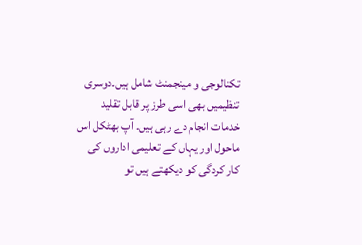تکنالوجی و مینجمنٹ شامل ہیں۔دوسری تنظیمیں بھی اسی طرز پر قابل تقلید خدمات انجام دے رہی ہیں۔ آپ بھٹکل اس ماحول اور یہاں کے تعلیمی اداروں کی کار کردگی کو دیکھتے ہیں تو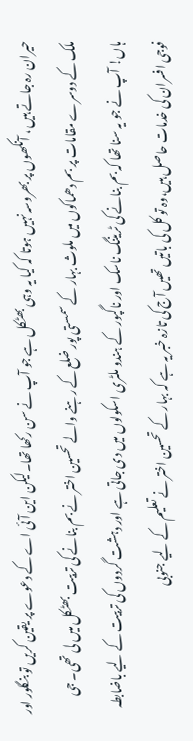حیران رہ جاتے ہیں ، آنکھوں پر بھروسہ نہیں ہوتا کہ کیا یہ وہی بھٹکل ہے جو آپ نے سن رکھا تھا۔لیکن این آئی اے کے دعوے پر یقین کریں تو بنگلور اور ملک کے دوسرے مقامات پر بم دھماکوں میں ملوث بہار کے سمستی پور ضلع کے رہنے والے تحسین اختر نے بم بنانے کی تربیت بھٹکل میں لی تھی۔ جی ہاں! آپ نے جو یہ سنا تھا کہ بم بنانے کی ٹریننگ ناسک اور ناگپور کے ہندو ملٹری اسکولوں میں دی جاتی ہے اور دہشت گردوں کی تربیت کے لیے باضابطہ فوجی افسران کی خدمات حاصل ہیں،وہ تو کل کی باتیں تھیں آج کی تازہ خبر یہ ہے کہ بہار کے تحسین اختر نے تعلیم کے لیے جنوبی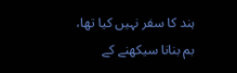ہند کا سفر نہیں کیا تھا، بم بنانا سیکھنے کے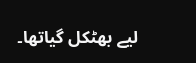لیے بھٹکل گیاتھا۔